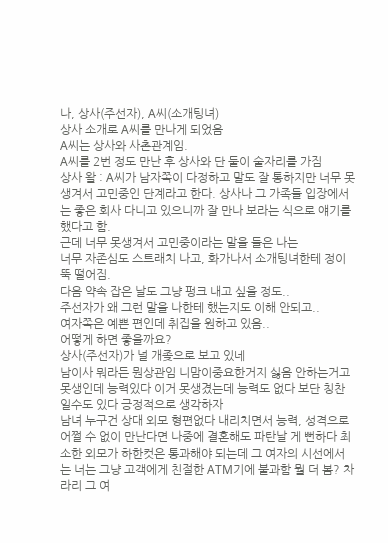나, 상사(주선자), A씨(소개팅녀)
상사 소개로 A씨를 만나게 되었음
A씨는 상사와 사촌관계임.
A씨를 2번 정도 만난 후 상사와 단 둘이 술자리를 가짐
상사 왈 : A씨가 남자쪽이 다정하고 말도 잘 통하지만 너무 못생겨서 고민중인 단계라고 한다. 상사나 그 가족들 입장에서는 좋은 회사 다니고 있으니까 잘 만나 보라는 식으로 얘기를 했다고 함.
근데 너무 못생겨서 고민중이라는 말을 들은 나는
너무 자존심도 스트래치 나고, 화가나서 소개팅녀한테 정이 뚝 떨어짐.
다음 약속 잡은 날도 그냥 펑크 내고 싶을 정도..
주선자가 왜 그런 말을 나한테 했는지도 이해 안되고..
여자쪽은 예쁜 편인데 취집을 원하고 있음..
어떻게 하면 좋을까요?
상사(주선자)가 널 개좆으로 보고 있네
남이사 뭐라든 뭔상관임 니맘이중요한거지 싫음 안하는거고
못생인데 능력있다 이거 못생겼는데 능력도 없다 보단 칭찬일수도 있다 긍정적으로 생각하자
남녀 누구건 상대 외모 형편없다 내리치면서 능력, 성격으로 어쩔 수 없이 만난다면 나중에 결혼해도 파탄날 게 뻔하다 최소한 외모가 하한컷은 통과해야 되는데 그 여자의 시선에서는 너는 그냥 고객에게 친절한 ATM기에 불과함 뭘 더 봄? 차라리 그 여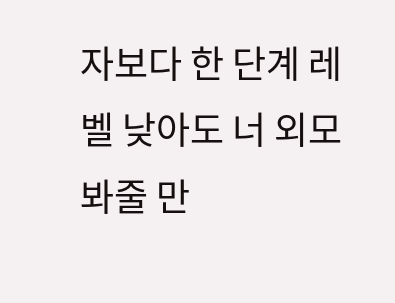자보다 한 단계 레벨 낮아도 너 외모 봐줄 만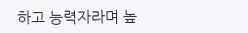하고 능력자라며 높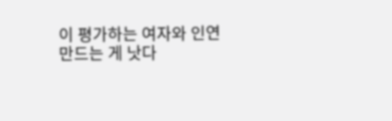이 평가하는 여자와 인연 만드는 게 낫다